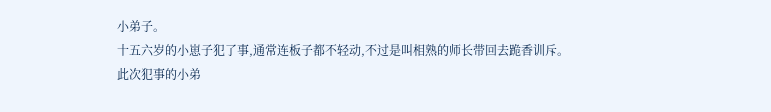小弟子。
十五六岁的小崽子犯了事,通常连板子都不轻动,不过是叫相熟的师长带回去跪香训斥。
此次犯事的小弟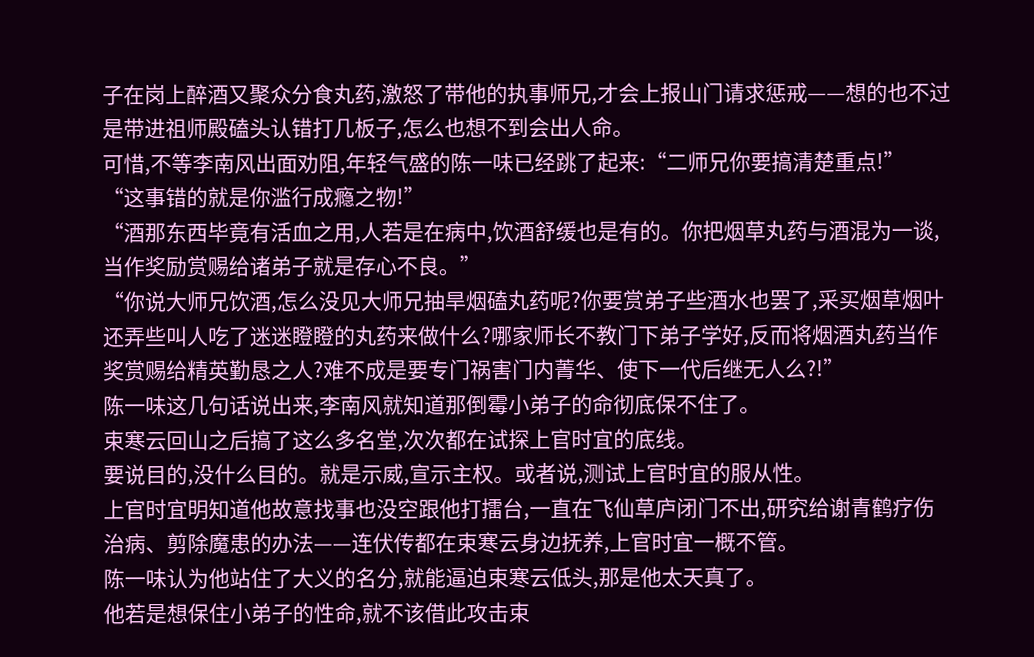子在岗上醉酒又聚众分食丸药,激怒了带他的执事师兄,才会上报山门请求惩戒——想的也不过是带进祖师殿磕头认错打几板子,怎么也想不到会出人命。
可惜,不等李南风出面劝阻,年轻气盛的陈一味已经跳了起来:“二师兄你要搞清楚重点!”
“这事错的就是你滥行成瘾之物!”
“酒那东西毕竟有活血之用,人若是在病中,饮酒舒缓也是有的。你把烟草丸药与酒混为一谈,当作奖励赏赐给诸弟子就是存心不良。”
“你说大师兄饮酒,怎么没见大师兄抽旱烟磕丸药呢?你要赏弟子些酒水也罢了,采买烟草烟叶还弄些叫人吃了迷迷瞪瞪的丸药来做什么?哪家师长不教门下弟子学好,反而将烟酒丸药当作奖赏赐给精英勤恳之人?难不成是要专门祸害门内菁华、使下一代后继无人么?!”
陈一味这几句话说出来,李南风就知道那倒霉小弟子的命彻底保不住了。
束寒云回山之后搞了这么多名堂,次次都在试探上官时宜的底线。
要说目的,没什么目的。就是示威,宣示主权。或者说,测试上官时宜的服从性。
上官时宜明知道他故意找事也没空跟他打擂台,一直在飞仙草庐闭门不出,研究给谢青鹤疗伤治病、剪除魔患的办法——连伏传都在束寒云身边抚养,上官时宜一概不管。
陈一味认为他站住了大义的名分,就能逼迫束寒云低头,那是他太天真了。
他若是想保住小弟子的性命,就不该借此攻击束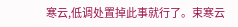寒云,低调处置掉此事就行了。束寒云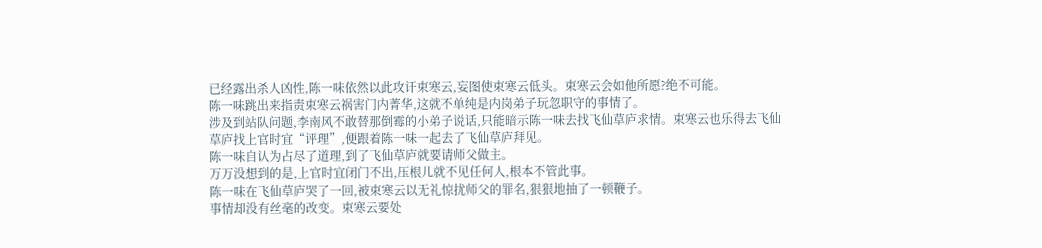已经露出杀人凶性,陈一味依然以此攻讦束寒云,妄图使束寒云低头。束寒云会如他所愿?绝不可能。
陈一味跳出来指责束寒云祸害门内菁华,这就不单纯是内岗弟子玩忽职守的事情了。
涉及到站队问题,李南风不敢替那倒霉的小弟子说话,只能暗示陈一味去找飞仙草庐求情。束寒云也乐得去飞仙草庐找上官时宜“评理”,便跟着陈一味一起去了飞仙草庐拜见。
陈一味自认为占尽了道理,到了飞仙草庐就要请师父做主。
万万没想到的是,上官时宜闭门不出,压根儿就不见任何人,根本不管此事。
陈一味在飞仙草庐哭了一回,被束寒云以无礼惊扰师父的罪名,狠狠地抽了一顿鞭子。
事情却没有丝毫的改变。束寒云要处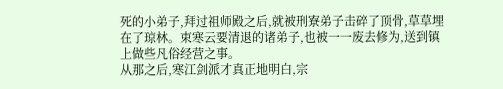死的小弟子,拜过祖师殿之后,就被刑寮弟子击碎了顶骨,草草埋在了琼林。束寒云要清退的诸弟子,也被一一废去修为,送到镇上做些凡俗经营之事。
从那之后,寒江剑派才真正地明白,宗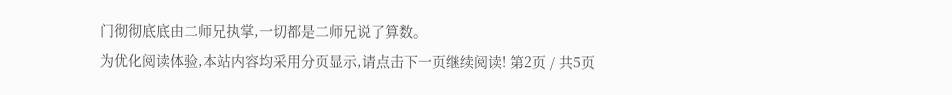门彻彻底底由二师兄执掌,一切都是二师兄说了算数。
为优化阅读体验,本站内容均采用分页显示,请点击下一页继续阅读! 第2页 / 共5页